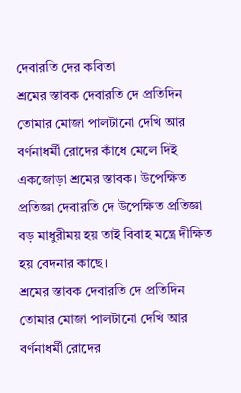দেবারতি দের কবিতা
শ্রমের স্তাবক দেবারতি দে প্রতিদিন তোমার মোজা পালটানো দেখি আর বর্ণনাধর্মী রোদের কাঁধে মেলে দিই একজোড়া শ্রমের স্তাবক। উপেক্ষিত প্রতিজ্ঞা দেবারতি দে উপেক্ষিত প্রতিজ্ঞা বড় মাধুরীময় হয় তাই বিবাহ মন্ত্রে দীক্ষিত হয় বেদনার কাছে।
শ্রমের স্তাবক দেবারতি দে প্রতিদিন তোমার মোজা পালটানো দেখি আর বর্ণনাধর্মী রোদের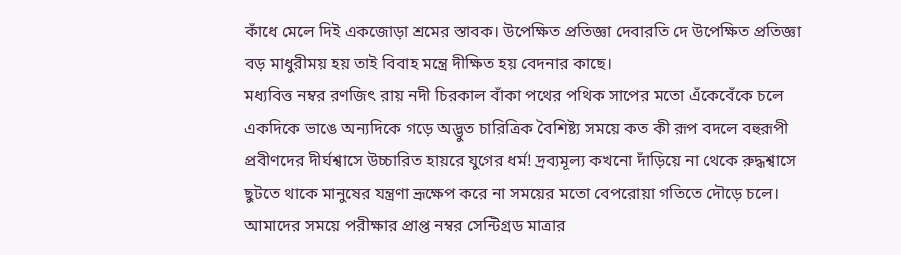কাঁধে মেলে দিই একজোড়া শ্রমের স্তাবক। উপেক্ষিত প্রতিজ্ঞা দেবারতি দে উপেক্ষিত প্রতিজ্ঞা বড় মাধুরীময় হয় তাই বিবাহ মন্ত্রে দীক্ষিত হয় বেদনার কাছে।
মধ্যবিত্ত নম্বর রণজিৎ রায় নদী চিরকাল বাঁকা পথের পথিক সাপের মতো এঁকেবেঁকে চলে একদিকে ভাঙে অন্যদিকে গড়ে অদ্ভুত চারিত্রিক বৈশিষ্ট্য সময়ে কত কী রূপ বদলে বহুরূপী প্রবীণদের দীর্ঘশ্বাসে উচ্চারিত হায়রে যুগের ধর্ম! দ্রব্যমূল্য কখনো দাঁড়িয়ে না থেকে রুদ্ধশ্বাসে ছুটতে থাকে মানুষের যন্ত্রণা ভ্রূক্ষেপ করে না সময়ের মতো বেপরোয়া গতিতে দৌড়ে চলে। আমাদের সময়ে পরীক্ষার প্রাপ্ত নম্বর সেন্টিগ্রড মাত্রার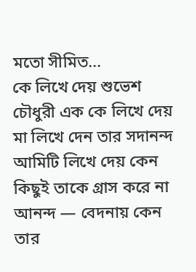মতো সীমিত…
কে লিখে দেয় শুভেশ চৌধুরী এক কে লিখে দেয় মা লিখে দেন তার সদানন্দ আমিটি লিখে দেয় কেন কিছুই তাকে গ্রাস করে না আনন্দ — বেদনায় কেন তার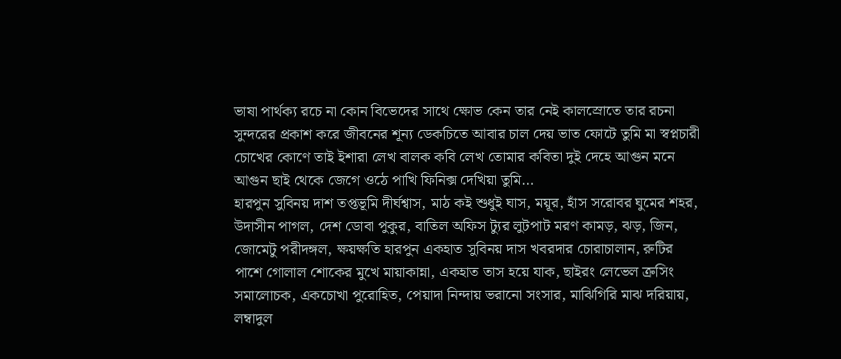ভাষা পার্থক্য রচে না কোন বিভেদের সাথে ক্ষোভ কেন তার নেই কালস্রোতে তার রচনা সুন্দরের প্রকাশ করে জীবনের শূন্য ডেকচিতে আবার চাল দেয় ভাত ফোটে তুমি মা স্বপ্নচারী চোখের কোণে তাই ইশারা লেখ বালক কবি লেখ তোমার কবিতা দুই দেহে আগুন মনে আগুন ছাই থেকে জেগে ওঠে পাখি ফিনিক্স দেখিয়া তুমি…
হারপুন সুবিনয় দাশ তপ্তভূমি দীর্ঘশ্বাস, মাঠ কই শুধুই ঘাস, ময়ূর, হাঁস সরোবর ঘুমের শহর, উদাসীন পাগল, দেশ ডোবা পুকুর, বাতিল অফিস ট্যুর লুটপাট মরণ কামড়, ঝড়, জিন, জোমেটু পরীদঙ্গল, ক্ষয়ক্ষতি হারপুন একহাত সুবিনয় দাস খবরদার চোরাচালান, রুটির পাশে গোলাল শোকের মুখে মায়াকান্না, একহাত তাস হয়ে যাক, ছাইরং লেভেল ক্রসিং সমালোচক, একচোখা পুরোহিত, পেয়াদা নিন্দায় ভরানো সংসার, মাঝিগিরি মাঝ দরিয়ায়, লম্বাদুল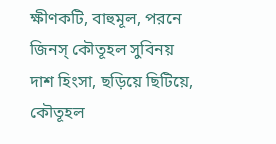ক্ষীণকটি, বাহুমূল, পরনে জিনস্ কৌতূহল সুবিনয় দাশ হিংসা, ছড়িয়ে ছিটিয়ে, কৌতূহল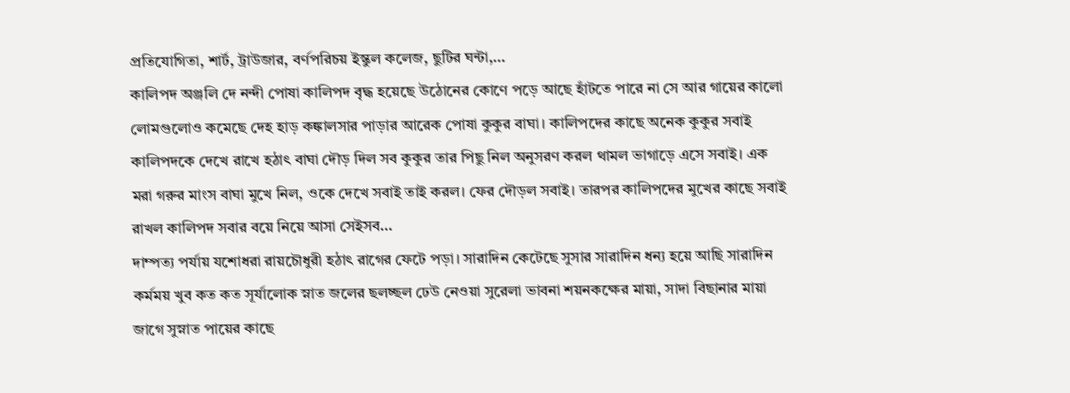প্রতিযোগিতা, শার্ট, ট্রাউজার, বর্ণপরিচয় ইস্কুল কলেজ, ছুটির ঘন্টা,…
কালিপদ অঞ্জলি দে নন্দী পোষা কালিপদ বৃদ্ধ হয়েছে উঠোনের কোণে পড়ে আছে হাঁটতে পারে না সে আর গায়ের কালো লোমগুলোও কমেছে দেহ হাড় কঙ্কালসার পাড়ার আরেক পোষা কুকুর বাঘা। কালিপদের কাছে অনেক কুকুর সবাই কালিপদকে দেখে রাখে হঠাৎ বাঘা দৌড় দিল সব কুকুর তার পিছু নিল অনুসরণ করল থামল ভাগাড়ে এসে সবাই। এক মরা গরুর মাংস বাঘা মুখে নিল, ওকে দেখে সবাই তাই করল। ফের দৌড়ল সবাই। তারপর কালিপদের মুখের কাছে সবাই রাখল কালিপদ সবার বয়ে নিয়ে আসা সেইসব…
দাম্পত্য পর্যায় যশোধরা রায়চৌধুরী হঠাৎ রাগের ফেটে পড়া। সারাদিন কেটেছে সুসার সারাদিন ধন্য হয়ে আছি সারাদিন কর্মময় খুব কত কত সূর্যালোক স্নাত জলের ছলচ্ছল ঢেউ নেওয়া সুরেলা ভাবনা শয়নকক্ষের মায়া, সাদা বিছানার মায়া জাগে সুস্নাত পায়ের কাছে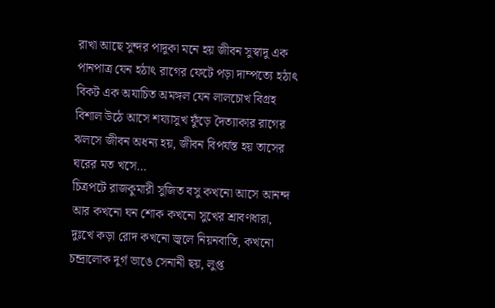রাখা আছে সুন্দর পাদুকা মনে হয় জীবন সুস্বাদু এক পানপাত্র যেন হঠাৎ রাগের ফেটে পড়া দাম্পত্যে হঠাৎ বিকট এক অযাচিত অমঙ্গল যেন লালচোখ বিগ্রহ বিশাল উঠে আসে শয্যাসুখ ফুঁড়ে দৈত্যাকার রাগের ঝলসে জীবন অধন্য হয়, জীবন বিপর্যস্ত হয় তাসের ঘরের মত খসে…
চিত্রপটে রাজকুমারী সুজিত বসু কখনো আসে আনন্দ আর কখনো ঘন শোক কখনো সুখের শ্রাবণধারা, দুঃখে কড়া রোদ কখনো জ্বলে নিয়নবাতি, কখনো চন্দ্রালোক দুর্গ ভাঙে সেনানী ছয়, লুপ্ত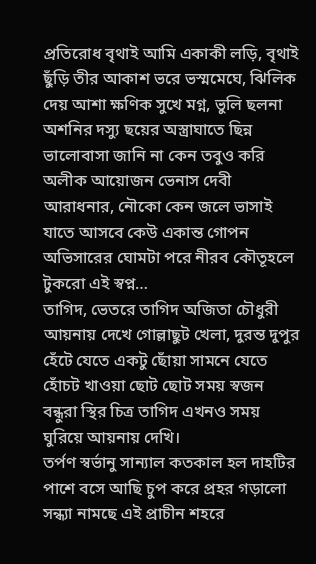প্রতিরোধ বৃথাই আমি একাকী লড়ি, বৃথাই ছুঁড়ি তীর আকাশ ভরে ভস্মমেঘে, ঝিলিক দেয় আশা ক্ষণিক সুখে মগ্ন, ভুলি ছলনা অশনির দস্যু ছয়ের অস্ত্রাঘাতে ছিন্ন ভালোবাসা জানি না কেন তবুও করি অলীক আয়োজন ভেনাস দেবী আরাধনার, নৌকো কেন জলে ভাসাই যাতে আসবে কেউ একান্ত গোপন অভিসারের ঘোমটা পরে নীরব কৌতূহলে টুকরো এই স্বপ্ন…
তাগিদ, ভেতরে তাগিদ অজিতা চৌধুরী আয়নায় দেখে গোল্লাছুট খেলা, দুরন্ত দুপুর হেঁটে যেতে একটু ছোঁয়া সামনে যেতে হোঁচট খাওয়া ছোট ছোট সময় স্বজন বন্ধুরা স্থির চিত্র তাগিদ এখনও সময় ঘুরিয়ে আয়নায় দেখি।
তর্পণ স্বর্ভানু সান্যাল কতকাল হল দাহটির পাশে বসে আছি চুপ করে প্রহর গড়ালো সন্ধ্যা নামছে এই প্রাচীন শহরে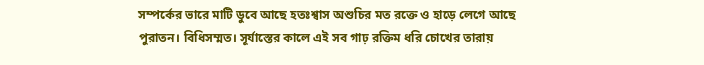সম্পর্কের ভারে মাটি ডুবে আছে হতঃশ্বাস অশুচির মত রক্তে ও হাড়ে লেগে আছে পুরাতন। বিধিসম্মত। সূর্যাস্তের কালে এই সব গাঢ় রক্তিম ধরি চোখের তারায়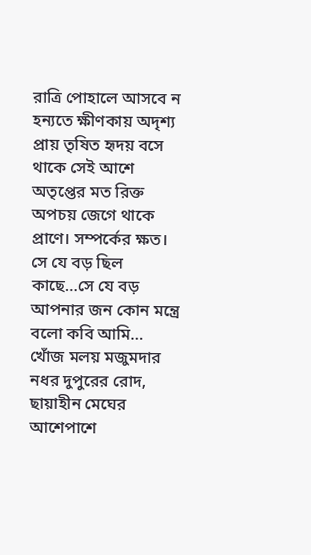রাত্রি পোহালে আসবে ন হন্যতে ক্ষীণকায় অদৃশ্য প্রায় তৃষিত হৃদয় বসে থাকে সেই আশে অতৃপ্তের মত রিক্ত অপচয় জেগে থাকে প্রাণে। সম্পর্কের ক্ষত। সে যে বড় ছিল কাছে…সে যে বড় আপনার জন কোন মন্ত্রে বলো কবি আমি…
খোঁজ মলয় মজুমদার নধর দুপুরের রোদ, ছায়াহীন মেঘের আশেপাশে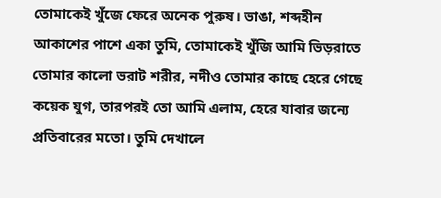তোমাকেই খুঁজে ফেরে অনেক পুরুষ। ভাঙা, শব্দহীন আকাশের পাশে একা তুমি, তোমাকেই খুঁজি আমি ভিড়রাতে তোমার কালো ভরাট শরীর, নদীও তোমার কাছে হেরে গেছে কয়েক যুগ, তারপরই তো আমি এলাম, হেরে যাবার জন্যে প্রতিবারের মতো। তুমি দেখালে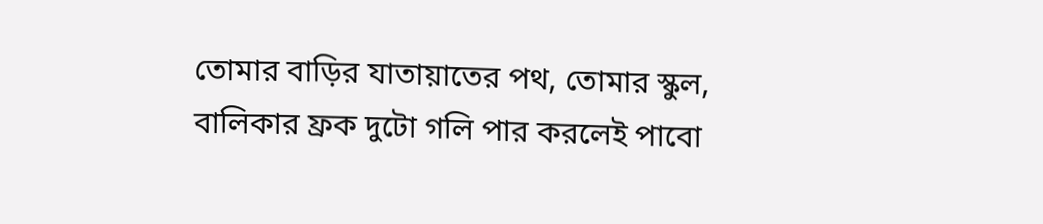তোমার বাড়ির যাতায়াতের পথ, তোমার স্কুল, বালিকার ফ্রক দুটো গলি পার করলেই পাবো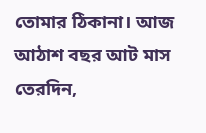তোমার ঠিকানা। আজ আঠাশ বছর আট মাস তেরদিন,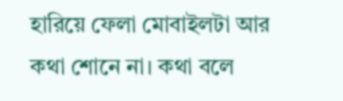হারিয়ে ফেলা মোবাইলটা আর কথা শোনে না। কথা বলে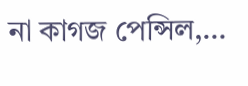না কাগজ পেন্সিল,…